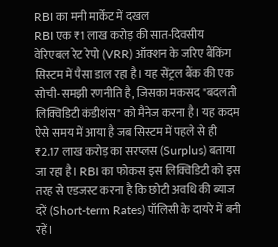RBI का मनी मार्केट में दखल
RBI एक ₹1 लाख करोड़ की सात-दिवसीय वेरिएबल रेट रेपो (VRR) ऑक्शन के जरिए बैंकिंग सिस्टम में पैसा डाल रहा है। यह सेंट्रल बैंक की एक सोची-समझी रणनीति है, जिसका मकसद "बदलती लिक्विडिटी कंडीशंस" को मैनेज करना है। यह कदम ऐसे समय में आया है जब सिस्टम में पहले से ही ₹2.17 लाख करोड़ का सरप्लस (Surplus) बताया जा रहा है। RBI का फोकस इस लिक्विडिटी को इस तरह से एडजस्ट करना है कि छोटी अवधि की ब्याज दरें (Short-term Rates) पॉलिसी के दायरे में बनी रहें।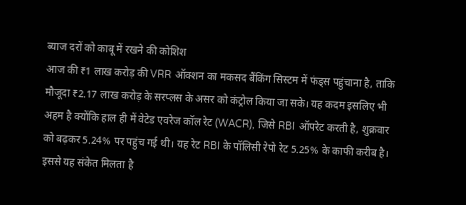ब्याज दरों को काबू में रखने की कोशिश
आज की ₹1 लाख करोड़ की VRR ऑक्शन का मकसद बैंकिंग सिस्टम में फंड्स पहुंचाना है, ताकि मौजूदा ₹2.17 लाख करोड़ के सरप्लस के असर को कंट्रोल किया जा सके। यह कदम इसलिए भी अहम है क्योंकि हाल ही में वेटेड एवरेज कॉल रेट (WACR), जिसे RBI ऑपरेट करती है, शुक्रवार को बढ़कर 5.24% पर पहुंच गई थी। यह रेट RBI के पॉलिसी रेपो रेट 5.25% के काफी करीब है। इससे यह संकेत मिलता है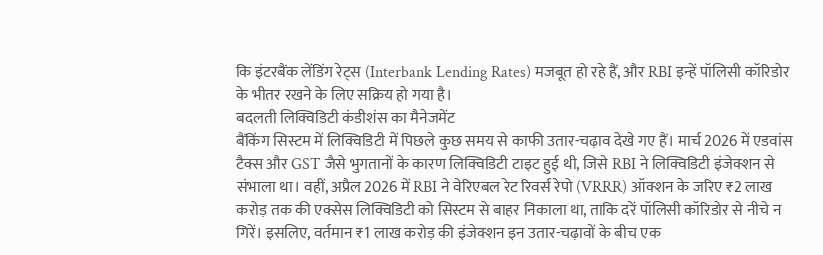कि इंटरबैंक लेंडिंग रेट्स (Interbank Lending Rates) मजबूत हो रहे हैं, और RBI इन्हें पॉलिसी कॉरिडोर के भीतर रखने के लिए सक्रिय हो गया है।
बदलती लिक्विडिटी कंडीशंस का मैनेजमेंट
बैंकिंग सिस्टम में लिक्विडिटी में पिछले कुछ समय से काफी उतार-चढ़ाव देखे गए हैं। मार्च 2026 में एडवांस टैक्स और GST जैसे भुगतानों के कारण लिक्विडिटी टाइट हुई थी, जिसे RBI ने लिक्विडिटी इंजेक्शन से संभाला था। वहीं, अप्रैल 2026 में RBI ने वेरिएबल रेट रिवर्स रेपो (VRRR) ऑक्शन के जरिए ₹2 लाख करोड़ तक की एक्सेस लिक्विडिटी को सिस्टम से बाहर निकाला था, ताकि दरें पॉलिसी कॉरिडोर से नीचे न गिरें। इसलिए, वर्तमान ₹1 लाख करोड़ की इंजेक्शन इन उतार-चढ़ावों के बीच एक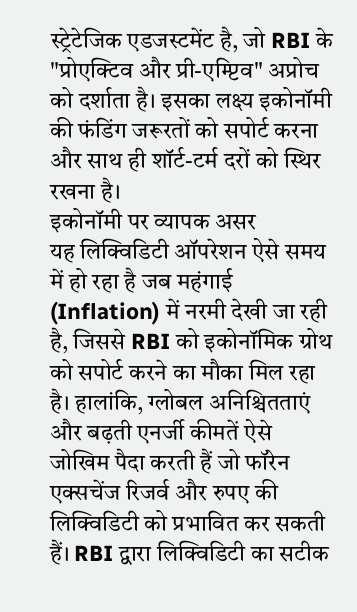स्ट्रेटेजिक एडजस्टमेंट है, जो RBI के "प्रोएक्टिव और प्री-एम्प्टिव" अप्रोच को दर्शाता है। इसका लक्ष्य इकोनॉमी की फंडिंग जरूरतों को सपोर्ट करना और साथ ही शॉर्ट-टर्म दरों को स्थिर रखना है।
इकोनॉमी पर व्यापक असर
यह लिक्विडिटी ऑपरेशन ऐसे समय में हो रहा है जब महंगाई (Inflation) में नरमी देखी जा रही है, जिससे RBI को इकोनॉमिक ग्रोथ को सपोर्ट करने का मौका मिल रहा है। हालांकि, ग्लोबल अनिश्चितताएं और बढ़ती एनर्जी कीमतें ऐसे जोखिम पैदा करती हैं जो फॉरेन एक्सचेंज रिजर्व और रुपए की लिक्विडिटी को प्रभावित कर सकती हैं। RBI द्वारा लिक्विडिटी का सटीक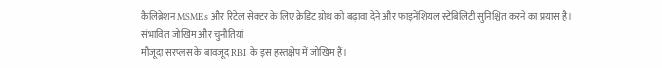कैलिब्रेशन MSMEs और रिटेल सेक्टर के लिए क्रेडिट ग्रोथ को बढ़ावा देने और फाइनेंशियल स्टेबिलिटी सुनिश्चित करने का प्रयास है।
संभावित जोखिम और चुनौतियां
मौजूदा सरप्लस के बावजूद RBI के इस हस्तक्षेप में जोखिम हैं।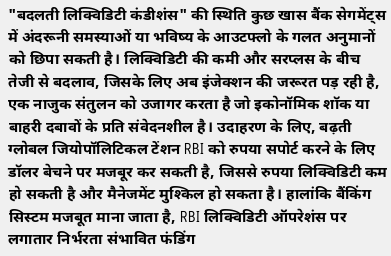"बदलती लिक्विडिटी कंडीशंस" की स्थिति कुछ खास बैंक सेगमेंट्स में अंदरूनी समस्याओं या भविष्य के आउटफ्लो के गलत अनुमानों को छिपा सकती है। लिक्विडिटी की कमी और सरप्लस के बीच तेजी से बदलाव, जिसके लिए अब इंजेक्शन की जरूरत पड़ रही है, एक नाजुक संतुलन को उजागर करता है जो इकोनॉमिक शॉक या बाहरी दबावों के प्रति संवेदनशील है। उदाहरण के लिए, बढ़ती ग्लोबल जियोपॉलिटिकल टेंशन RBI को रुपया सपोर्ट करने के लिए डॉलर बेचने पर मजबूर कर सकती है, जिससे रुपया लिक्विडिटी कम हो सकती है और मैनेजमेंट मुश्किल हो सकता है। हालांकि बैंकिंग सिस्टम मजबूत माना जाता है, RBI लिक्विडिटी ऑपरेशंस पर लगातार निर्भरता संभावित फंडिंग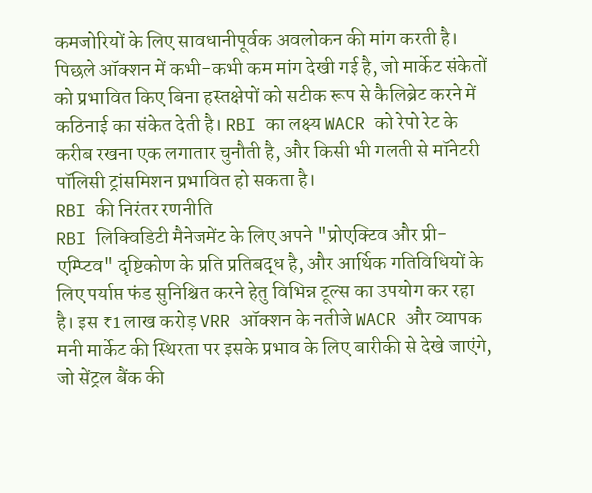कमजोरियों के लिए सावधानीपूर्वक अवलोकन की मांग करती है। पिछले ऑक्शन में कभी-कभी कम मांग देखी गई है, जो मार्केट संकेतों को प्रभावित किए बिना हस्तक्षेपों को सटीक रूप से कैलिब्रेट करने में कठिनाई का संकेत देती है। RBI का लक्ष्य WACR को रेपो रेट के करीब रखना एक लगातार चुनौती है, और किसी भी गलती से मॉनेटरी पॉलिसी ट्रांसमिशन प्रभावित हो सकता है।
RBI की निरंतर रणनीति
RBI लिक्विडिटी मैनेजमेंट के लिए अपने "प्रोएक्टिव और प्री-एम्प्टिव" दृष्टिकोण के प्रति प्रतिबद्ध है, और आर्थिक गतिविधियों के लिए पर्याप्त फंड सुनिश्चित करने हेतु विभिन्न टूल्स का उपयोग कर रहा है। इस ₹1 लाख करोड़ VRR ऑक्शन के नतीजे WACR और व्यापक मनी मार्केट की स्थिरता पर इसके प्रभाव के लिए बारीकी से देखे जाएंगे, जो सेंट्रल बैंक की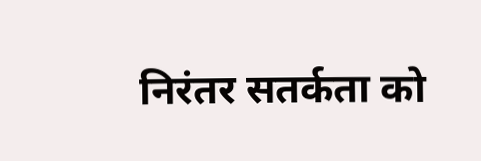निरंतर सतर्कता को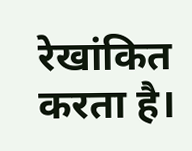रेखांकित करता है।